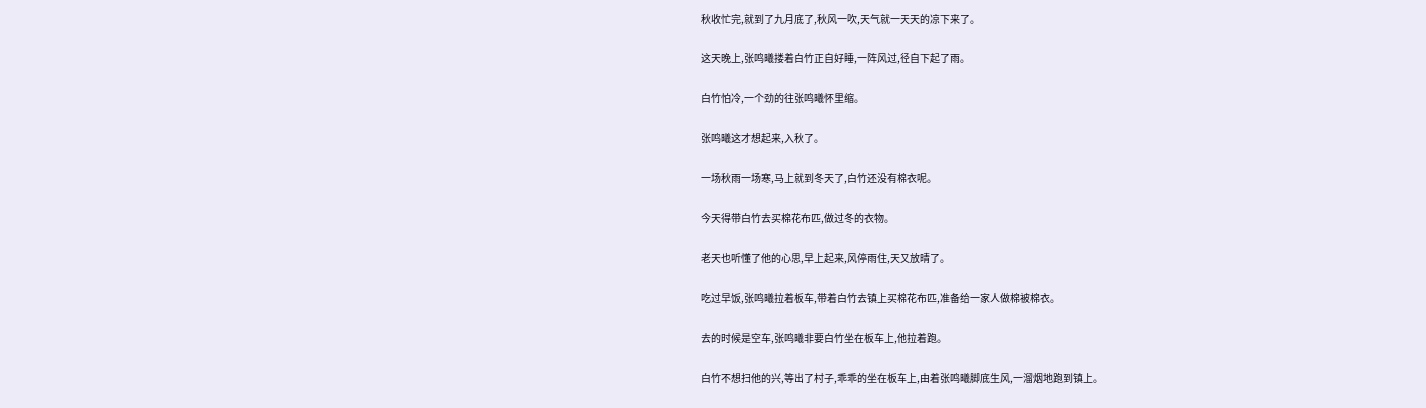秋收忙完,就到了九月底了,秋风一吹,天气就一天天的凉下来了。

这天晚上,张鸣曦搂着白竹正自好睡,一阵风过,径自下起了雨。

白竹怕冷,一个劲的往张鸣曦怀里缩。

张鸣曦这才想起来,入秋了。

一场秋雨一场寒,马上就到冬天了,白竹还没有棉衣呢。

今天得带白竹去买棉花布匹,做过冬的衣物。

老天也听懂了他的心思,早上起来,风停雨住,天又放晴了。

吃过早饭,张鸣曦拉着板车,带着白竹去镇上买棉花布匹,准备给一家人做棉被棉衣。

去的时候是空车,张鸣曦非要白竹坐在板车上,他拉着跑。

白竹不想扫他的兴,等出了村子,乖乖的坐在板车上,由着张鸣曦脚底生风,一溜烟地跑到镇上。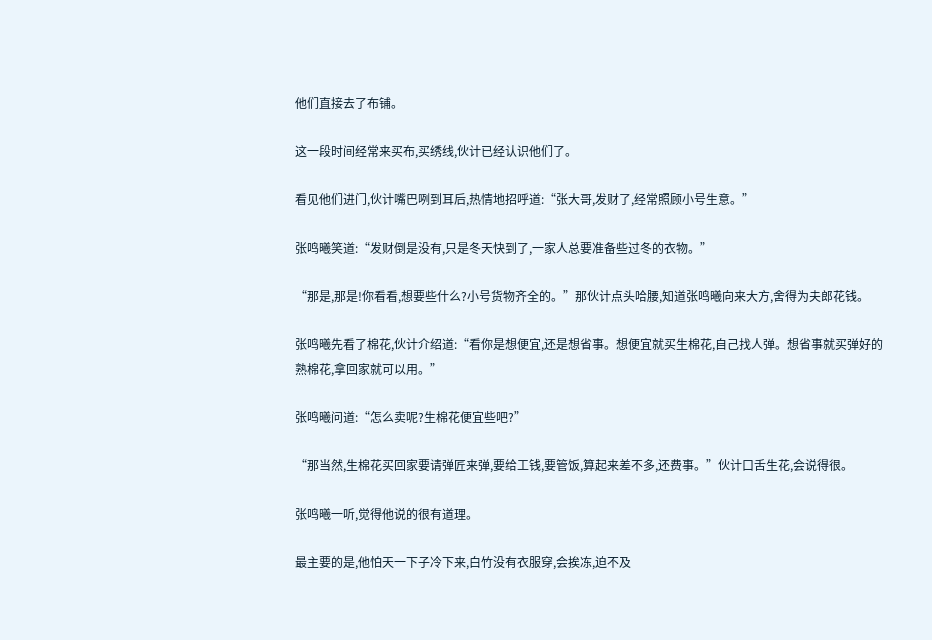他们直接去了布铺。

这一段时间经常来买布,买绣线,伙计已经认识他们了。

看见他们进门,伙计嘴巴咧到耳后,热情地招呼道:“张大哥,发财了,经常照顾小号生意。”

张鸣曦笑道:“发财倒是没有,只是冬天快到了,一家人总要准备些过冬的衣物。”

“那是,那是!你看看,想要些什么?小号货物齐全的。”那伙计点头哈腰,知道张鸣曦向来大方,舍得为夫郎花钱。

张鸣曦先看了棉花,伙计介绍道:“看你是想便宜,还是想省事。想便宜就买生棉花,自己找人弹。想省事就买弹好的熟棉花,拿回家就可以用。”

张鸣曦问道:“怎么卖呢?生棉花便宜些吧?”

“那当然,生棉花买回家要请弹匠来弹,要给工钱,要管饭,算起来差不多,还费事。”伙计口舌生花,会说得很。

张鸣曦一听,觉得他说的很有道理。

最主要的是,他怕天一下子冷下来,白竹没有衣服穿,会挨冻,迫不及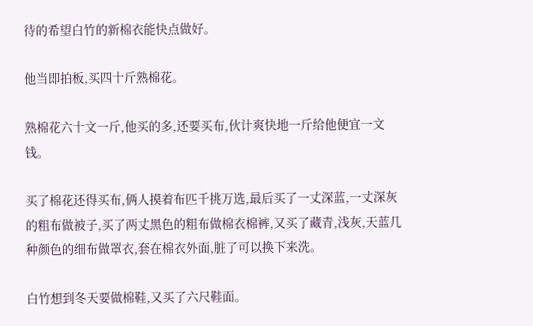待的希望白竹的新棉衣能快点做好。

他当即拍板,买四十斤熟棉花。

熟棉花六十文一斤,他买的多,还要买布,伙计爽快地一斤给他便宜一文钱。

买了棉花还得买布,俩人摸着布匹千挑万选,最后买了一丈深蓝,一丈深灰的粗布做被子,买了两丈黑色的粗布做棉衣棉裤,又买了藏青,浅灰,天蓝几种颜色的细布做罩衣,套在棉衣外面,脏了可以换下来洗。

白竹想到冬天要做棉鞋,又买了六尺鞋面。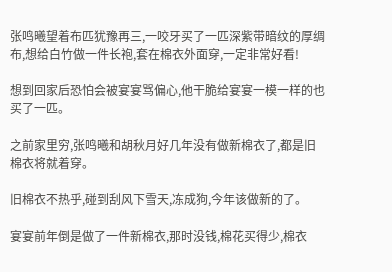张鸣曦望着布匹犹豫再三,一咬牙买了一匹深紫带暗纹的厚绸布,想给白竹做一件长袍,套在棉衣外面穿,一定非常好看!

想到回家后恐怕会被宴宴骂偏心,他干脆给宴宴一模一样的也买了一匹。

之前家里穷,张鸣曦和胡秋月好几年没有做新棉衣了,都是旧棉衣将就着穿。

旧棉衣不热乎,碰到刮风下雪天,冻成狗,今年该做新的了。

宴宴前年倒是做了一件新棉衣,那时没钱,棉花买得少,棉衣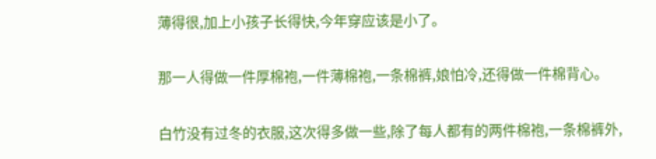薄得很,加上小孩子长得快,今年穿应该是小了。

那一人得做一件厚棉袍,一件薄棉袍,一条棉裤,娘怕冷,还得做一件棉背心。

白竹没有过冬的衣服,这次得多做一些,除了每人都有的两件棉袍,一条棉裤外,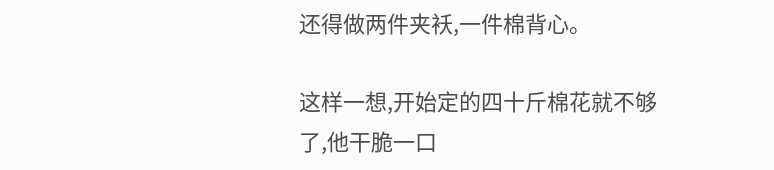还得做两件夹袄,一件棉背心。

这样一想,开始定的四十斤棉花就不够了,他干脆一口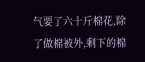气要了六十斤棉花,除了做棉被外,剩下的棉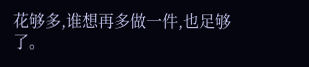花够多,谁想再多做一件,也足够了。